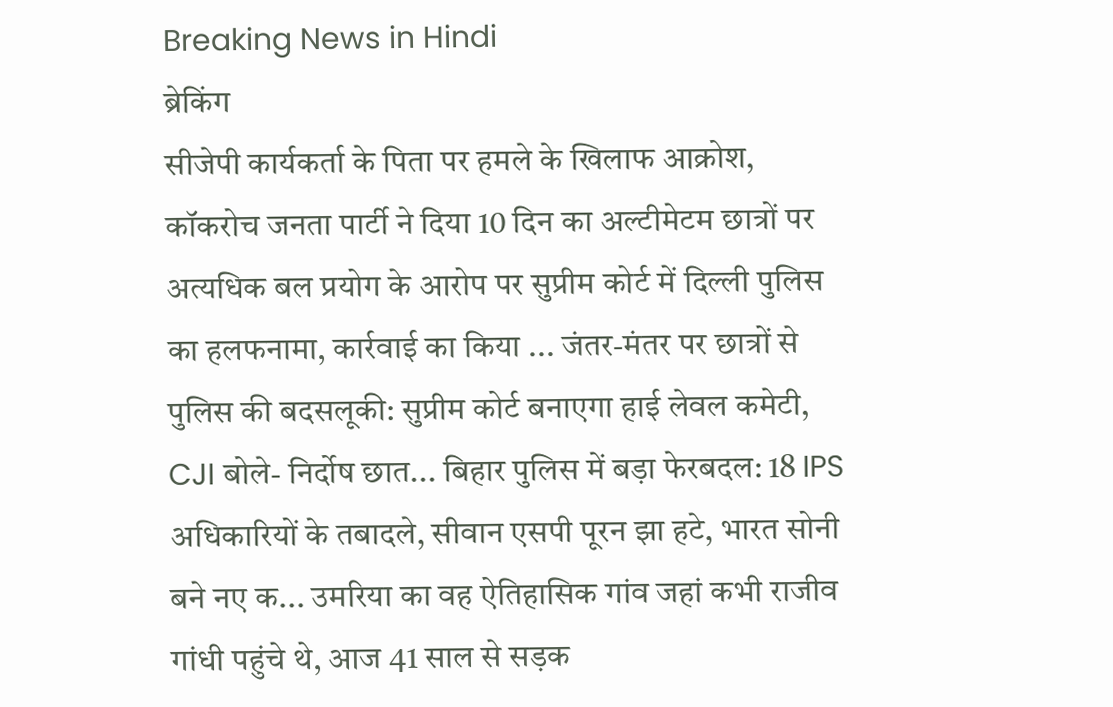Breaking News in Hindi
ब्रेकिंग
सीजेपी कार्यकर्ता के पिता पर हमले के खिलाफ आक्रोश, कॉकरोच जनता पार्टी ने दिया 10 दिन का अल्टीमेटम छात्रों पर अत्यधिक बल प्रयोग के आरोप पर सुप्रीम कोर्ट में दिल्ली पुलिस का हलफनामा, कार्रवाई का किया ... जंतर-मंतर पर छात्रों से पुलिस की बदसलूकी: सुप्रीम कोर्ट बनाएगा हाई लेवल कमेटी, CJI बोले- निर्दोष छात... बिहार पुलिस में बड़ा फेरबदल: 18 IPS अधिकारियों के तबादले, सीवान एसपी पूरन झा हटे, भारत सोनी बने नए क... उमरिया का वह ऐतिहासिक गांव जहां कभी राजीव गांधी पहुंचे थे, आज 41 साल से सड़क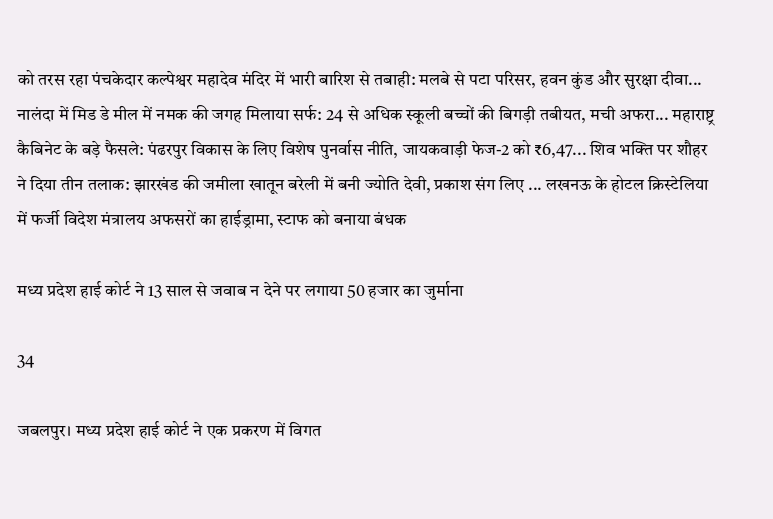को तरस रहा पंचकेदार कल्पेश्वर महादेव मंदिर में भारी बारिश से तबाही: मलबे से पटा परिसर, हवन कुंड और सुरक्षा दीवा... नालंदा में मिड डे मील में नमक की जगह मिलाया सर्फ: 24 से अधिक स्कूली बच्चों की बिगड़ी तबीयत, मची अफरा... महाराष्ट्र कैबिनेट के बड़े फैसले: पंढरपुर विकास के लिए विशेष पुनर्वास नीति, जायकवाड़ी फेज-2 को ₹6,47... शिव भक्ति पर शौहर ने दिया तीन तलाक: झारखंड की जमीला खातून बरेली में बनी ज्योति देवी, प्रकाश संग लिए ... लखनऊ के होटल क्रिस्टेलिया में फर्जी विदेश मंत्रालय अफसरों का हाईड्रामा, स्टाफ को बनाया बंधक

मध्य प्रदेश हाई कोर्ट ने 13 साल से जवाब न देने पर लगाया 50 हजार का जुर्माना

34

जबलपुर। मध्य प्रदेश हाई कोर्ट ने एक प्रकरण में विगत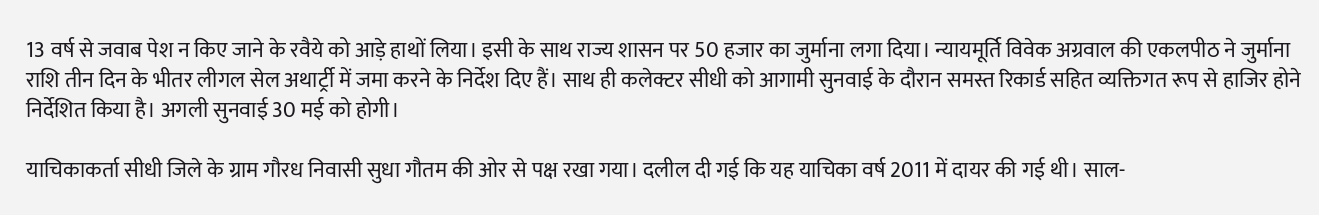13 वर्ष से जवाब पेश न किए जाने के रवैये को आड़े हाथों लिया। इसी के साथ राज्य शासन पर 50 हजार का जुर्माना लगा दिया। न्यायमूर्ति विवेक अग्रवाल की एकलपीठ ने जुर्माना राशि तीन दिन के भीतर लीगल सेल अथार्ट्री में जमा करने के निर्देश दिए हैं। साथ ही कलेक्टर सीधी को आगामी सुनवाई के दौरान समस्त रिकार्ड सहित व्यक्तिगत रूप से हाजिर होने निर्देशित किया है। अगली सुनवाई 30 मई को होगी।

याचिकाकर्ता सीधी जिले के ग्राम गौरध निवासी सुधा गौतम की ओर से पक्ष रखा गया। दलील दी गई कि यह याचिका वर्ष 2011 में दायर की गई थी। साल-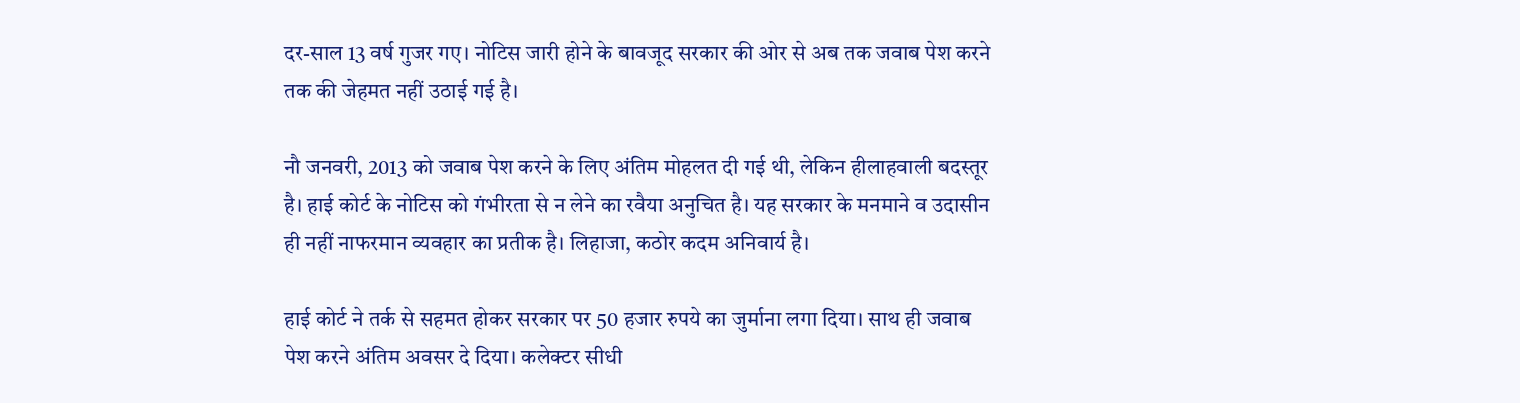दर-साल 13 वर्ष गुजर गए। नोटिस जारी होने के बावजूद सरकार की ओर से अब तक जवाब पेश करने तक की जेहमत नहीं उठाई गई है।

नौ जनवरी, 2013 को जवाब पेश करने के लिए अंतिम मोहलत दी गई थी, लेकिन हीलाहवाली बदस्तूर है। हाई कोर्ट के नोटिस को गंभीरता से न लेने का रवैया अनुचित है। यह सरकार के मनमाने व उदासीन ही नहीं नाफरमान व्यवहार का प्रतीक है। लिहाजा, कठोर कदम अनिवार्य है।

हाई कोर्ट ने तर्क से सहमत होकर सरकार पर 50 हजार रुपये का जुर्माना लगा दिया। साथ ही जवाब पेश करने अंतिम अवसर दे दिया। कलेक्टर सीधी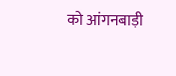को आंगनबाड़ी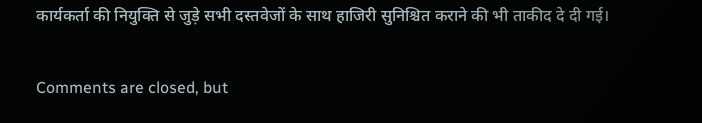कार्यकर्ता की नियुक्ति से जुड़े सभी दस्तवेजों के साथ हाजिरी सुनिश्चित कराने की भी ताकीद दे दी गई।

Comments are closed, but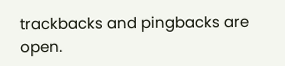trackbacks and pingbacks are open.